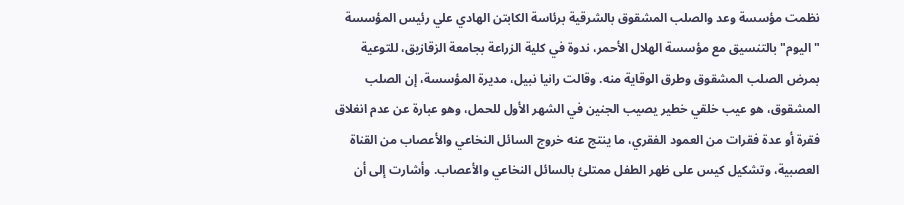نظمت مؤسسة وعد والصلب المشقوق بالشرقية برئاسة الكابتن الهادي علي رئيس المؤسسة "اليوم" بالتنسيق مع مؤسسة الهلال الأحمر، ندوة في كلية الزراعة بجامعة الزقازيق، للتوعية بمرض الصلب المشقوق وطرق الوقاية منه. وقالت رانيا نبيل، مديرة المؤسسة، إن الصلب المشقوق، هو عيب خلقي خطير يصيب الجنين في الشهر الأول للحمل، وهو عبارة عن عدم انغلاق فقرة أو عدة فقرات من العمود الفقري، ما ينتج عنه خروج السائل النخاعي والأعصاب من القناة العصبية، وتشكيل كيس على ظهر الطفل ممتلئ بالسائل النخاعي والأعصاب. وأشارت إلى أن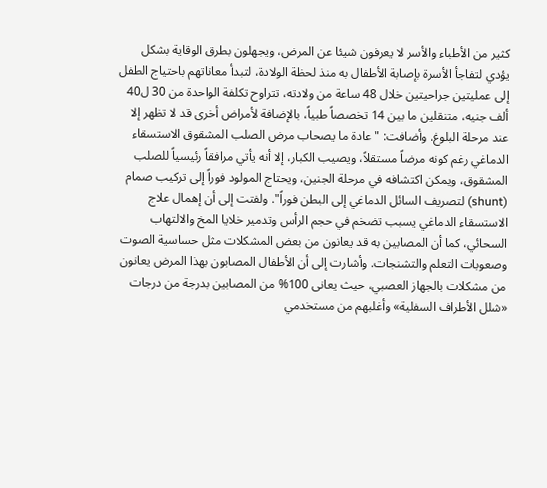كثير من الأطباء والأسر لا يعرفون شيئا عن المرض، ويجهلون بطرق الوقاية بشكل يؤدي لتفاجأ الأسرة بإصابة الأطفال به منذ لحظة الولادة، لتبدأ معاناتهم باحتياج الطفل إلى عمليتين جراحيتين خلال 48 ساعة من ولادته، تتراوح تكلفة الواحدة من 30 ل40 ألف جنيه، متنقلين ما بين 14 تخصصاً طبياً، بالإضافة لأمراض أخرى قد لا تظهر إلا عند مرحلة البلوغ. وأضافت: "عادة ما يصحاب مرض الصلب المشقوق الاستسقاء الدماغي رغم كونه مرضاً مستقلاً، ويصيب الكبار، إلا أنه يأتي مرافقاً رئيسياً للصلب المشقوق، ويمكن اكتشافه في مرحلة الجنين، ويحتاج المولود فوراً إلى تركيب صمام (shunt) لتصريف السائل الدماغي إلى البطن فوراً". ولفتت إلى أن إهمال علاج الاستسقاء الدماغي يسبب تضخم في حجم الرأس وتدمير خلايا المخ والالتهاب السحائي، كما أن المصابين به قد يعانون من بعض المشكلات مثل حساسية الصوت وصعوبات التعلم والتشنجات. وأشارت إلى أن الأطفال المصابون بهذا المرض يعانون من مشكلات بالجهاز العصبي، حيث يعانى 100% من المصابين بدرجة من درجات «شلل الأطراف السفلية» وأغلبهم من مستخدمي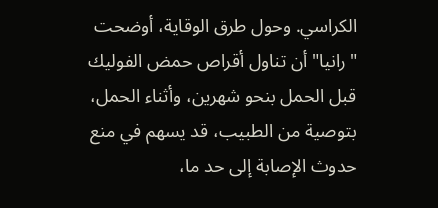الكراسي. وحول طرق الوقاية، أوضحت "رانيا" أن تناول أقراص حمض الفوليك قبل الحمل بنحو شهرين، وأثناء الحمل، بتوصية من الطبيب، قد يسهم في منع حدوث الإصابة إلى حد ما،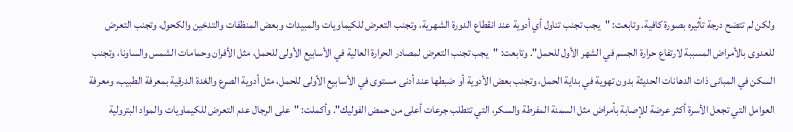ولكن لم تتضح درجة تأثيره بصورة كافية. وتابعت: "يجب تجنب تناول أي أدوية عند انقطاع الدورة الشهرية، وتجنب التعرض للكيماويات والمبيدات وبعض المنظفات والتدخين والكحول، وتجنب التعرض للعدوى بالأمراض المسببة لارتفاع حرارة الجسم في الشهر الأول للحمل". وتابعت: "يجب تجنب التعرض لمصادر الحرارة العالية في الأسابيع الأولى للحمل، مثل الأفران وحمامات الشمس والساونا، وتجنب السكن في المبانى ذات الدهانات الحديثة بدون تهوية في بداية الحمل، وتجنب بعض الأدوية أو ضبطها عند أدنى مستوى في الأسابيع الأولى للحمل، مثل أدوية الصرع والغدة الدرقية بمعرفة الطبيب، ومعرفة العوامل التي تجعل الأسرة أكثر عرضة للإصابة بأمراض مثل السمنة المفرطة والسكر، التي تتطلب جرعات أعلى من حمض الفوليك". وأكملت: "على الرجال عدم التعرض للكيماويات والمواد البترولية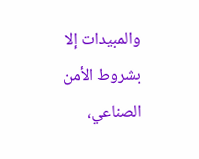والمبيدات إلا بشروط الأمن الصناعي،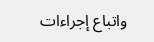واتباع إجراءات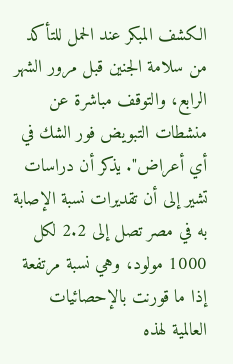الكشف المبكر عند الحمل للتأكد من سلامة الجنين قبل مرور الشهر الرابع، والتوقف مباشرة عن منشطات التبويض فور الشك في أي أعراض". يذكر أن دراسات تشير إلى أن تقديرات نسبة الإصابة به في مصر تصل إلى 2.2 لكل 1000 مولود، وهي نسبة مرتفعة إذا ما قورنت بالإحصائيات العالمية لهذه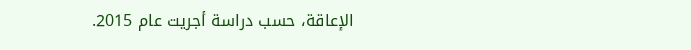الإعاقة، حسب دراسة أجريت عام 2015.